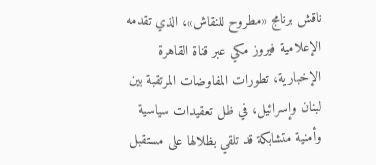ناقش برنامج «مطروح للنقاش»، الذي تقدمه الإعلامية فيروز مكي عبر قناة القاهرة الإخبارية، تطورات المفاوضات المرتقبة بين لبنان وإسرائيل، في ظل تعقيدات سياسية وأمنية متشابكة قد تلقي بظلالها على مستقبل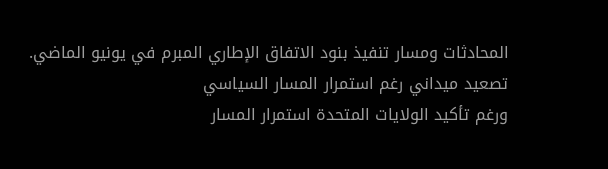المحادثات ومسار تنفيذ بنود الاتفاق الإطاري المبرم في يونيو الماضي.
تصعيد ميداني رغم استمرار المسار السياسي
ورغم تأكيد الولايات المتحدة استمرار المسار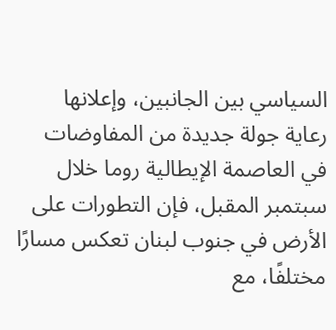السياسي بين الجانبين، وإعلانها رعاية جولة جديدة من المفاوضات في العاصمة الإيطالية روما خلال سبتمبر المقبل، فإن التطورات على الأرض في جنوب لبنان تعكس مسارًا مختلفًا، مع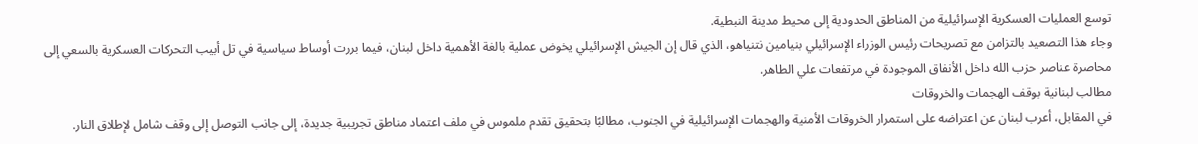توسع العمليات العسكرية الإسرائيلية من المناطق الحدودية إلى محيط مدينة النبطية.
وجاء هذا التصعيد بالتزامن مع تصريحات رئيس الوزراء الإسرائيلي بنيامين نتنياهو، الذي قال إن الجيش الإسرائيلي يخوض عملية بالغة الأهمية داخل لبنان، فيما بررت أوساط سياسية في تل أبيب التحركات العسكرية بالسعي إلى محاصرة عناصر حزب الله داخل الأنفاق الموجودة في مرتفعات علي الطاهر.
مطالب لبنانية بوقف الهجمات والخروقات
في المقابل، أعرب لبنان عن اعتراضه على استمرار الخروقات الأمنية والهجمات الإسرائيلية في الجنوب، مطالبًا بتحقيق تقدم ملموس في ملف اعتماد مناطق تجريبية جديدة، إلى جانب التوصل إلى وقف شامل لإطلاق النار.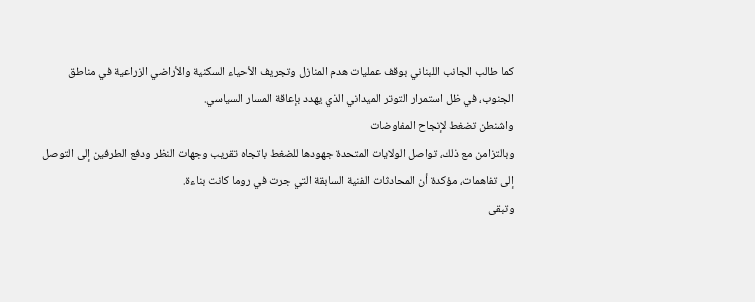كما طالب الجانب اللبناني بوقف عمليات هدم المنازل وتجريف الأحياء السكنية والأراضي الزراعية في مناطق الجنوب، في ظل استمرار التوتر الميداني الذي يهدد بإعاقة المسار السياسي.
واشنطن تضغط لإنجاح المفاوضات
وبالتزامن مع ذلك، تواصل الولايات المتحدة جهودها للضغط باتجاه تقريب وجهات النظر ودفع الطرفين إلى التوصل إلى تفاهمات، مؤكدة أن المحادثات الفنية السابقة التي جرت في روما كانت بناءة.
وتبقى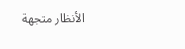الأنظار متجهة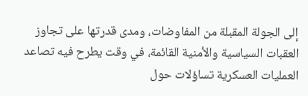إلى الجولة المقبلة من المفاوضات، ومدى قدرتها على تجاوز العقبات السياسية والأمنية القائمة، في وقت يطرح فيه تصاعد العمليات العسكرية تساؤلات حول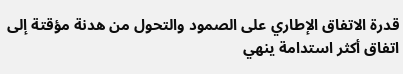قدرة الاتفاق الإطاري على الصمود والتحول من هدنة مؤقتة إلى اتفاق أكثر استدامة ينهي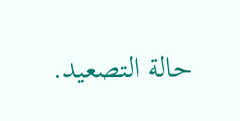حالة التصعيد.